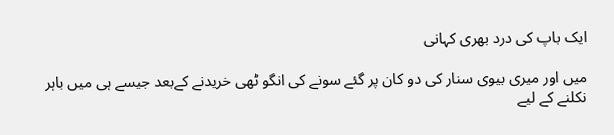ایک باپ کی درد بھری کہانی

میں اور میری بیوی سنار کی دو کان پر گئے سونے کی انگو ٹھی خریدنے کےبعد جیسے ہی میں باہر نکلنے کے لیے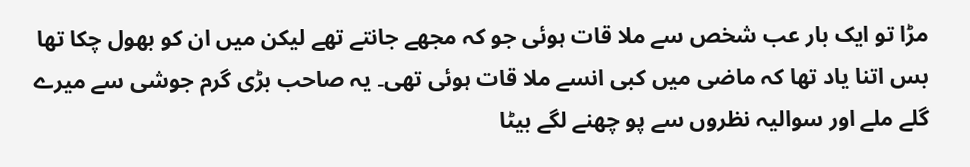مڑا تو ایک بار عب شخص سے ملا قات ہوئی جو کہ مجھے جانتے تھے لیکن میں ان کو بھول چکا تھا بس اتنا یاد تھا کہ ماضی میں کبی انسے ملا قات ہوئی تھی۔ یہ صاحب بڑی گرم جوشی سے میرے گلے ملے اور سوالیہ نظروں سے پو چھنے لگے بیٹا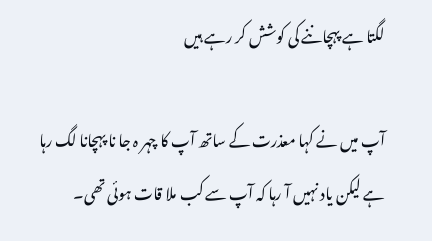لگتا ہے پہچاننے کی کوشش کر رہے ہیں

آپ میں نے کہا معذرت کے ساتھ آپ کا چہر ہ جا نا پہچانا لگ رہا ہے لیکن یاد نہیں آ رہا کہ آپ سے کب ملا قات ہوئی تھی۔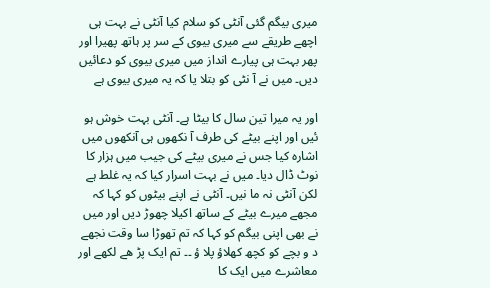میری بیگم گئی آنٹی کو سلام کیا آنٹی نے بہت ہی اچھے طریقے سے میری بیوی کے سر پر ہاتھ پھیرا اور پھر بہت ہی پیارے انداز میں میری بیوی کو دعائیں دیں۔ میں نے آ نٹی کو بتلا یا کہ یہ میری بیوی ہے

اور یہ میرا تین سال کا بیٹا ہے۔ آنٹی بہت خوش ہو ئیں اور اپنے بیٹے کی طرف آ نکھوں ہی آنکھوں میں اشارہ کیا جس نے میری بیٹے کی جیب میں ہزار کا نوٹ ڈال دیا۔ میں نے بہت اسرار کیا کہ یہ غلط ہے لکن آنٹی نہ ما نیں۔ آنٹی نے اپنے بیٹوں کو کہا کہ مجھے میرے بیٹے کے ساتھ اکیلا چھوڑ دیں اور میں نے بھی اپنی بیگم کو کہا کہ تم تھوڑا سا وقت نجھے د و بچے کو کچھ کھلاؤ پلا ؤ ۔۔ تم ایک پڑ ھے لکھے اور معاشرے میں ایک کا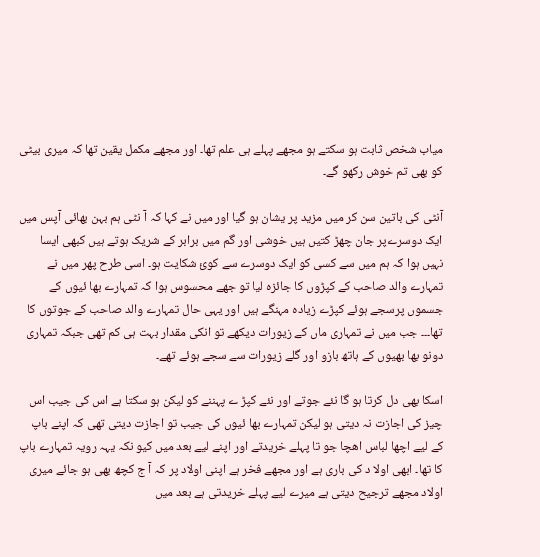میاب شخص ثابت ہو سکتے ہو مجھے پہلے ہی علم تھا۔ اور مجھے مکمل یقین تھا کہ میری بیٹی کو بھی تم خوش رکھو گے۔

آنٹی کی باتین سن کر میں مزید پر یشان ہو گیا اور میں نے کہا کہ آ نٹی ہم بہن بھائی آپس میں ایک دوسرےپر جان چھڑ کتیں ہیں خوشی اور گم میں برابر کے شریک ہوتے ہیں کبھی ایسا نہیں ہوا کہ ہم میں سے کسی کو ایک دوسرے سے کوئ شکایت ہو۔ اسی طرح پھر میں نے تمہارے والد صاحب کے کپڑوں کا جائزہ لیا تو جھے محسوس ہوا کہ تمہارے بھا ئیوں کے جسموں پرسجے ہوئے کپڑے زیادہ مہنگے ہیں اور یہی حال تمہارے والد صاحب کے جوتوں کا تھا۔۔۔ جب میں نے تمہاری ماں کے زیورات دیکھے تو انکی مقدار بہت ہی کم تھی جبکہ تمہاری دونو بھا بھیوں کے ہاتھ بازو اور گلے زیورات سے سجے ہوئے تھے۔

اسکا بھی دل کرتا ہو گا نئے جوتے اور نئے کپڑ ے پہننے کو لیکن ہو سکتا ہے اس کی جیب اس چیز کی اجازت نہ دیتی ہو لیکن تمہارے بھا ئیوں کی جیب تو اجازت دیتی تھی کہ اپنے باپ کے لیے اچھا لباس اھچا جو تا پہلے خریدتے اور اپنے لیے بعد میں کیو نکہ یہہ رویہ تمہارے باپ کا تھا۔ ابھی اولا د کی باری ہے اور مجھے فخر ہے اپنی اولاد پر کہ آ ج کچھ بھی ہو جائے میری اولاد مجھے ترجیح دیتی ہے میرے لیے پہلے خریدتی ہے بعد میں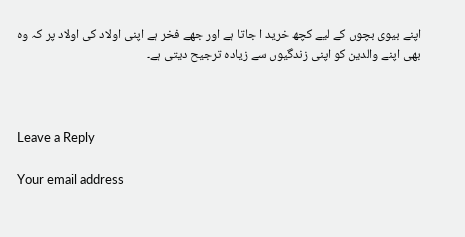اپنے بیوی بچوں کے لیے کچھ خرید ا جاتا ہے اور جھے فخر ہے اپنی اولاد کی اولاد پر کہ وہ بھی اپنے والدین کو اپنی زندگیوں سے زیادہ ترجیح دیتی ہے۔



Leave a Reply

Your email address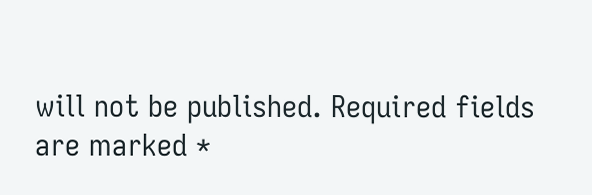will not be published. Required fields are marked *